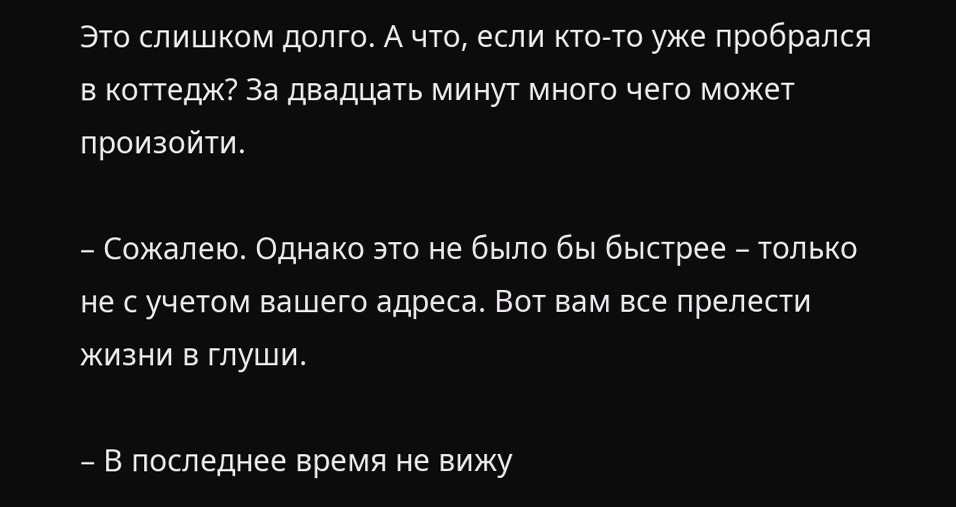Это слишком долго. А что, если кто-то уже пробрался в коттедж? За двадцать минут много чего может произойти.

– Сожалею. Однако это не было бы быстрее – только не с учетом вашего адреса. Вот вам все прелести жизни в глуши.

– В последнее время не вижу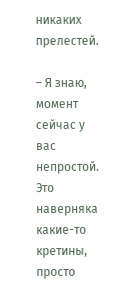никаких прелестей.

– Я знаю, момент сейчас у вас непростой. Это наверняка какие-то кретины, просто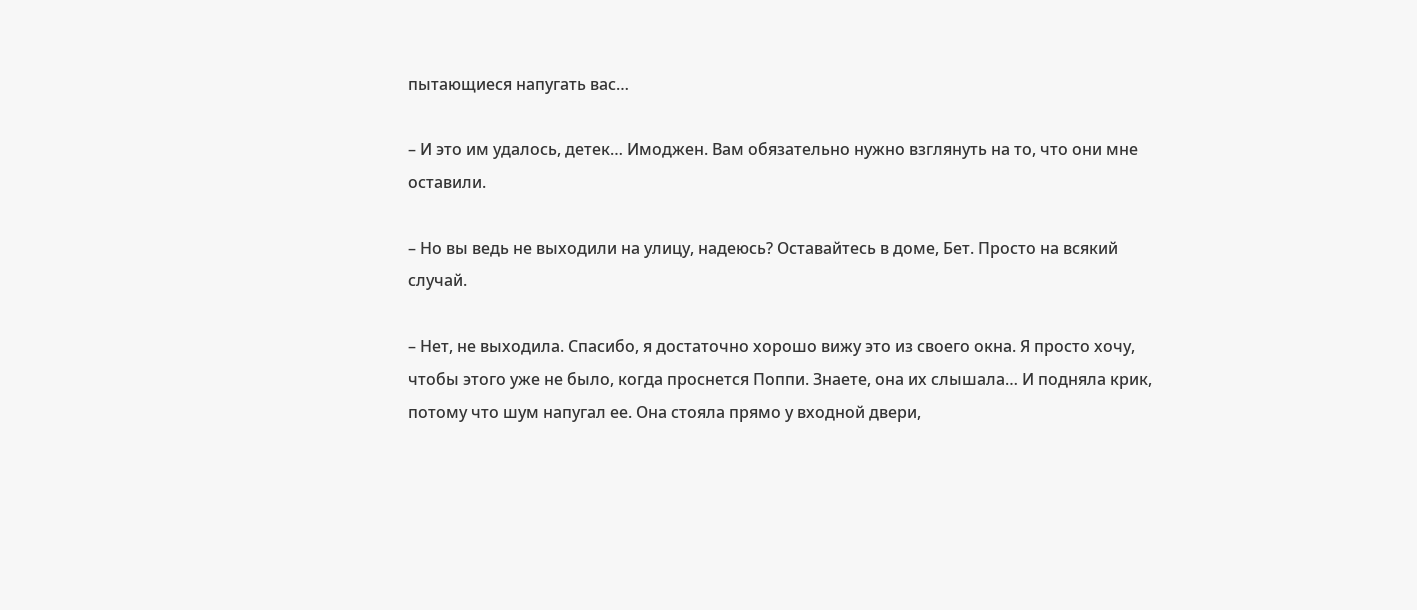пытающиеся напугать вас…

– И это им удалось, детек… Имоджен. Вам обязательно нужно взглянуть на то, что они мне оставили.

– Но вы ведь не выходили на улицу, надеюсь? Оставайтесь в доме, Бет. Просто на всякий случай.

– Нет, не выходила. Спасибо, я достаточно хорошо вижу это из своего окна. Я просто хочу, чтобы этого уже не было, когда проснется Поппи. Знаете, она их слышала… И подняла крик, потому что шум напугал ее. Она стояла прямо у входной двери,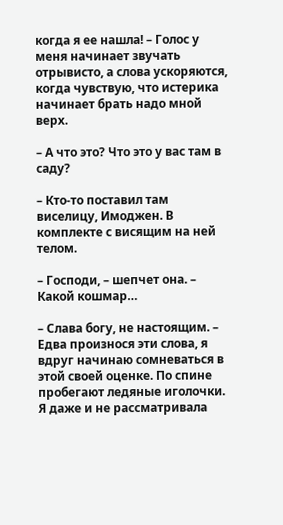когда я ее нашла! – Голос у меня начинает звучать отрывисто, а слова ускоряются, когда чувствую, что истерика начинает брать надо мной верх.

– А что это? Что это у вас там в саду?

– Кто-то поставил там виселицу, Имоджен. В комплекте с висящим на ней телом.

– Господи, – шепчет она. – Какой кошмар…

– Слава богу, не настоящим. – Едва произнося эти слова, я вдруг начинаю сомневаться в этой своей оценке. По спине пробегают ледяные иголочки. Я даже и не рассматривала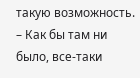такую возможность. – Как бы там ни было, все-таки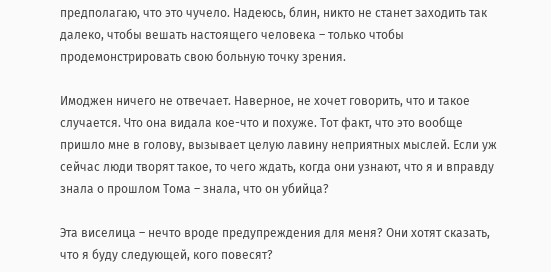предполагаю, что это чучело. Надеюсь, блин, никто не станет заходить так далеко, чтобы вешать настоящего человека – только чтобы продемонстрировать свою больную точку зрения.

Имоджен ничего не отвечает. Наверное, не хочет говорить, что и такое случается. Что она видала кое-что и похуже. Тот факт, что это вообще пришло мне в голову, вызывает целую лавину неприятных мыслей. Если уж сейчас люди творят такое, то чего ждать, когда они узнают, что я и вправду знала о прошлом Тома – знала, что он убийца?

Эта виселица – нечто вроде предупреждения для меня? Они хотят сказать, что я буду следующей, кого повесят?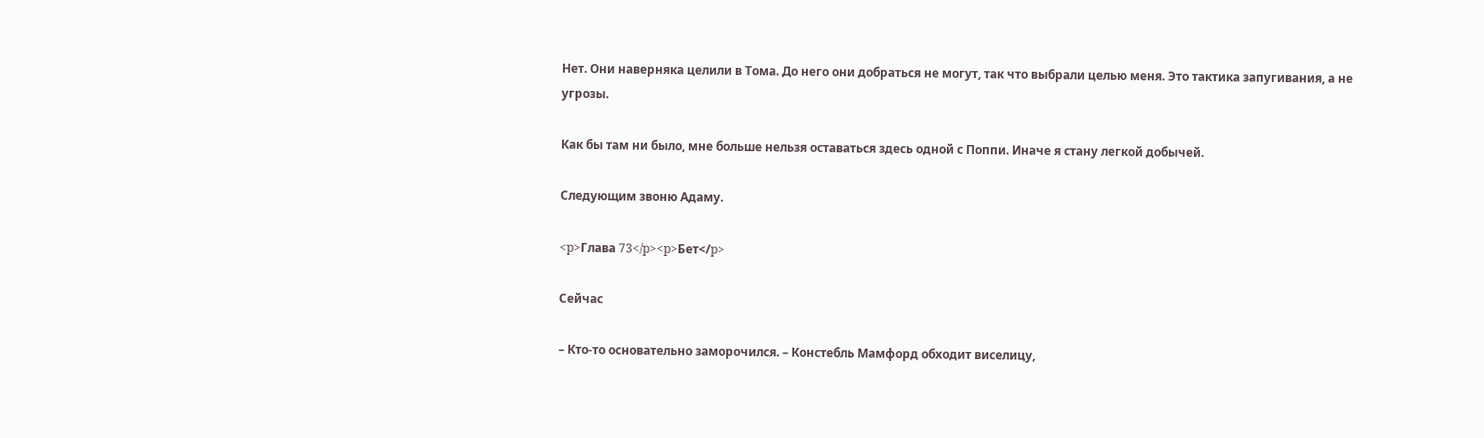Нет. Они наверняка целили в Тома. До него они добраться не могут, так что выбрали целью меня. Это тактика запугивания, а не угрозы.

Как бы там ни было, мне больше нельзя оставаться здесь одной с Поппи. Иначе я стану легкой добычей.

Следующим звоню Адаму.

<p>Глава 73</p><p>Бет</p>

Сейчас

– Кто-то основательно заморочился. – Констебль Мамфорд обходит виселицу,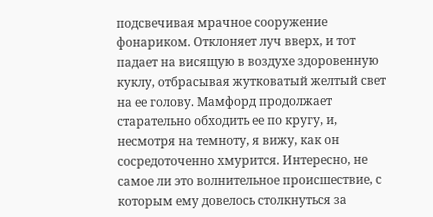подсвечивая мрачное сооружение фонариком. Отклоняет луч вверх, и тот падает на висящую в воздухе здоровенную куклу, отбрасывая жутковатый желтый свет на ее голову. Мамфорд продолжает старательно обходить ее по кругу, и, несмотря на темноту, я вижу, как он сосредоточенно хмурится. Интересно, не самое ли это волнительное происшествие, с которым ему довелось столкнуться за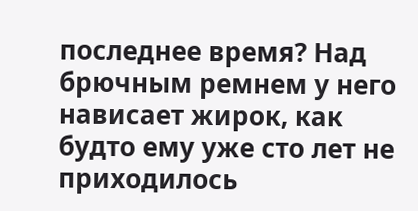последнее время? Над брючным ремнем у него нависает жирок, как будто ему уже сто лет не приходилось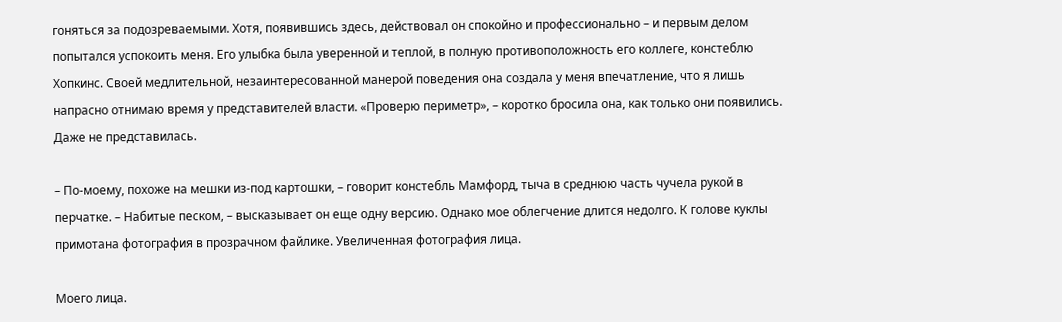гоняться за подозреваемыми. Хотя, появившись здесь, действовал он спокойно и профессионально – и первым делом попытался успокоить меня. Его улыбка была уверенной и теплой, в полную противоположность его коллеге, констеблю Хопкинс. Своей медлительной, незаинтересованной манерой поведения она создала у меня впечатление, что я лишь напрасно отнимаю время у представителей власти. «Проверю периметр», – коротко бросила она, как только они появились. Даже не представилась.

– По-моему, похоже на мешки из-под картошки, – говорит констебль Мамфорд, тыча в среднюю часть чучела рукой в перчатке. – Набитые песком, – высказывает он еще одну версию. Однако мое облегчение длится недолго. К голове куклы примотана фотография в прозрачном файлике. Увеличенная фотография лица.

Моего лица.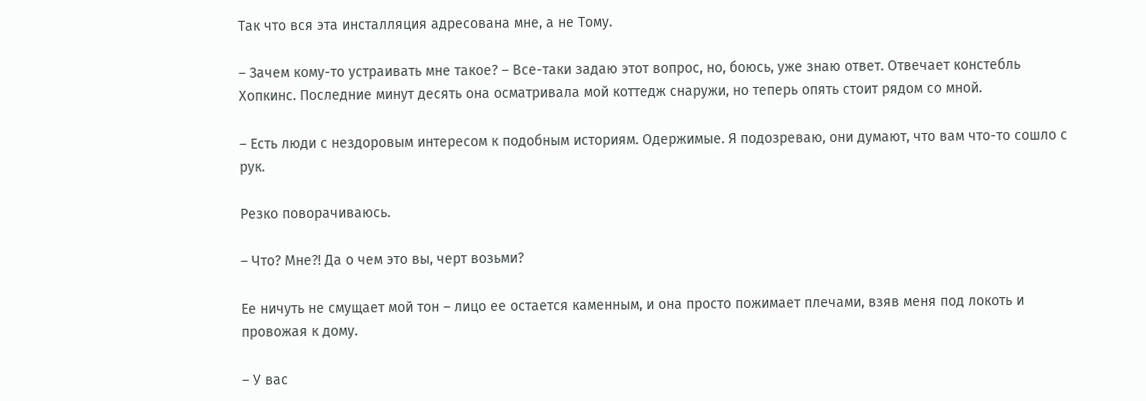Так что вся эта инсталляция адресована мне, а не Тому.

– Зачем кому-то устраивать мне такое? – Все-таки задаю этот вопрос, но, боюсь, уже знаю ответ. Отвечает констебль Хопкинс. Последние минут десять она осматривала мой коттедж снаружи, но теперь опять стоит рядом со мной.

– Есть люди с нездоровым интересом к подобным историям. Одержимые. Я подозреваю, они думают, что вам что-то сошло с рук.

Резко поворачиваюсь.

– Что? Мне?! Да о чем это вы, черт возьми?

Ее ничуть не смущает мой тон – лицо ее остается каменным, и она просто пожимает плечами, взяв меня под локоть и провожая к дому.

– У вас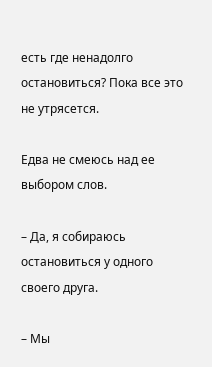есть где ненадолго остановиться? Пока все это не утрясется.

Едва не смеюсь над ее выбором слов.

– Да, я собираюсь остановиться у одного своего друга.

– Мы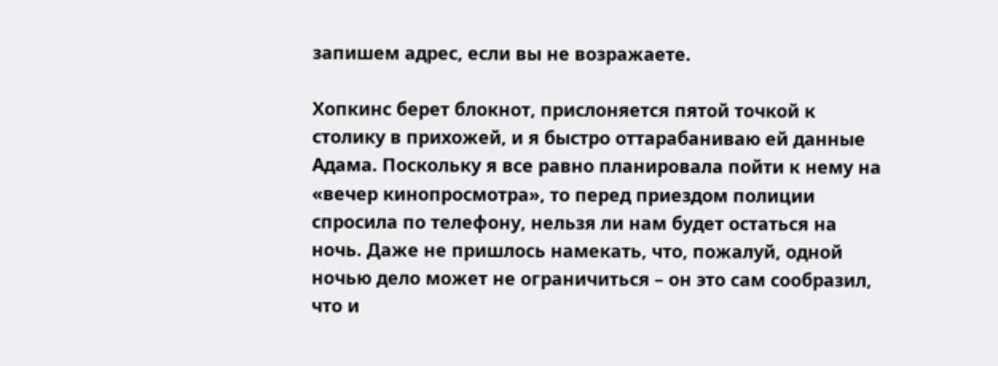запишем адрес, если вы не возражаете.

Хопкинс берет блокнот, прислоняется пятой точкой к столику в прихожей, и я быстро оттарабаниваю ей данные Адама. Поскольку я все равно планировала пойти к нему на «вечер кинопросмотра», то перед приездом полиции спросила по телефону, нельзя ли нам будет остаться на ночь. Даже не пришлось намекать, что, пожалуй, одной ночью дело может не ограничиться – он это сам сообразил, что и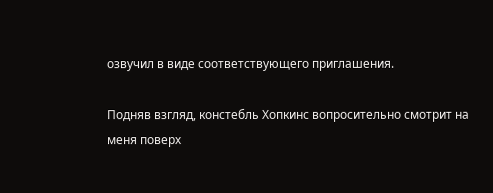озвучил в виде соответствующего приглашения.

Подняв взгляд, констебль Хопкинс вопросительно смотрит на меня поверх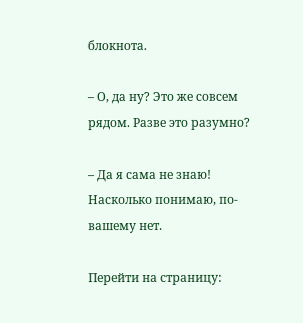блокнота.

– О, да ну? Это же совсем рядом. Разве это разумно?

– Да я сама не знаю! Насколько понимаю, по-вашему нет.

Перейти на страницу: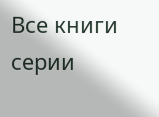Все книги серии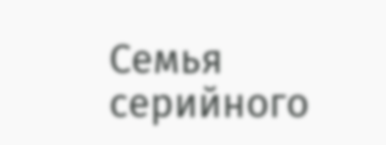Семья серийного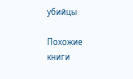убийцы

Похожие книги